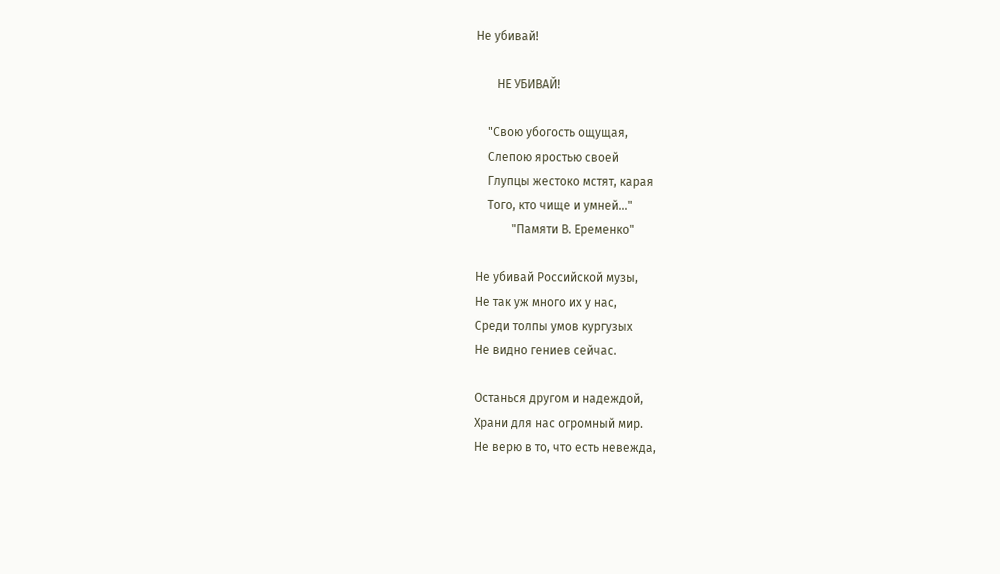Не убивай!

       НЕ УБИВАЙ!

    "Свою убогость ощущая,
    Слепою яростью своей
    Глупцы жестоко мстят, карая
    Того, кто чище и умней..."
            "Памяти В. Еременко"

Не убивай Российской музы,
Не так уж много их у нас,
Среди толпы умов кургузых
Не видно гениев сейчас.

Останься другом и надеждой,
Храни для нас огромный мир.
Не верю в то, что есть невежда,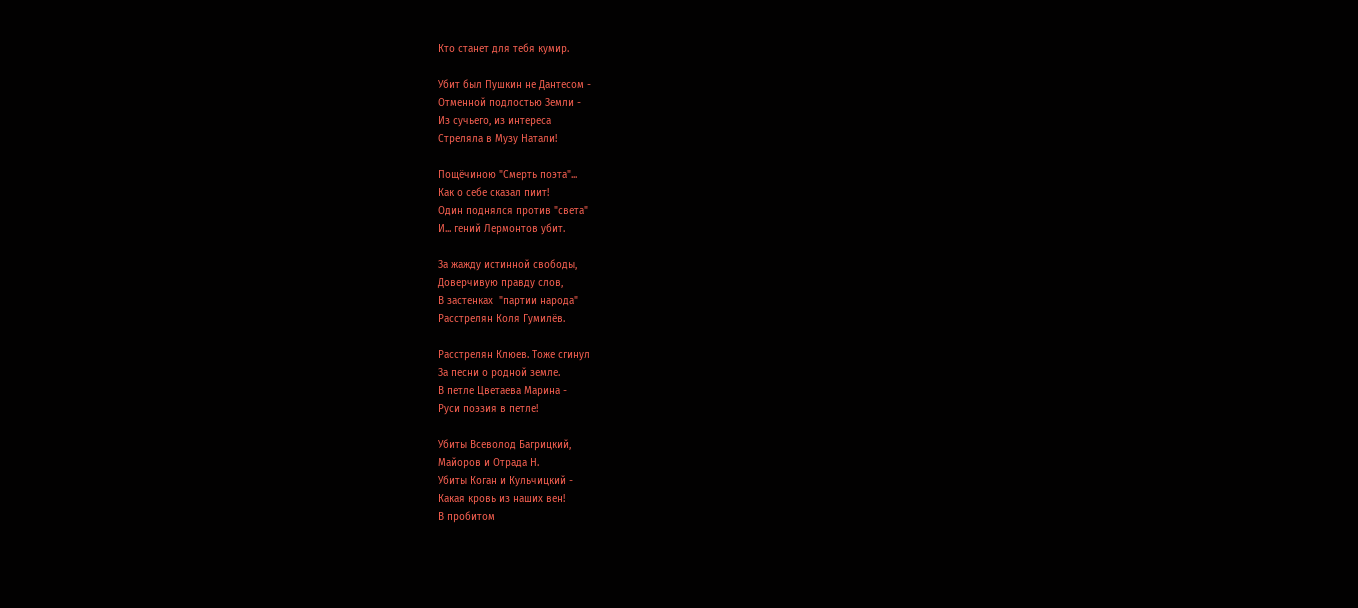Кто станет для тебя кумир.

Убит был Пушкин не Дантесом -
Отменной подлостью Земли -
Из сучьего, из интереса
Стреляла в Музу Натали!

Пощёчиною "Смерть поэта"...
Как о себе сказал пиит!
Один поднялся против "света"
И... гений Лермонтов убит.

За жажду истинной свободы,
Доверчивую правду слов,
В застенках  "партии народа"
Расстрелян Коля Гумилёв.

Расстрелян Клюев. Тоже сгинул
За песни о родной земле.
В петле Цветаева Марина -
Руси поэзия в петле!

Убиты Всеволод Багрицкий,
Майоров и Отрада Н.
Убиты Коган и Кульчицкий -
Какая кровь из наших вен!
В пробитом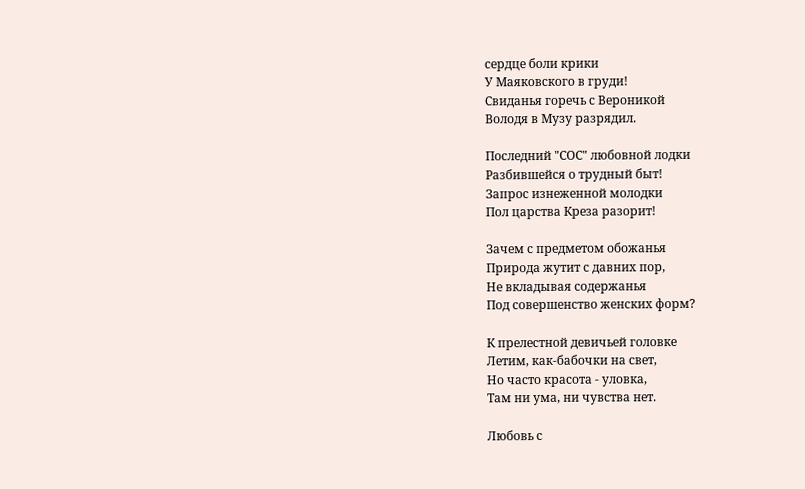сердце боли крики
У Маяковского в груди!
Свиданья горечь с Вероникой
Володя в Музу разрядил.

Последний "СОС" любовной лодки
Разбившейся о трудный быт!
Запрос изнеженной молодки
Пол царства Креза разорит!

Зачем с предметом обожанья
Природа жутит с давних пор,
Не вкладывая содержанья
Под совершенство женских форм?

К прелестной девичьей головке
Летим, как-бабочки на свет,
Но часто красота - уловка,
Там ни ума, ни чувства нет.

Любовь с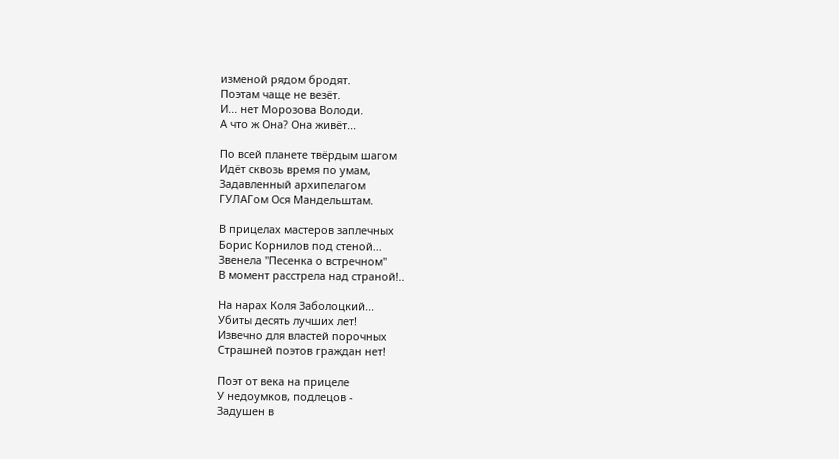изменой рядом бродят.
Поэтам чаще не везёт.
И... нет Морозова Володи.
А что ж Она? Она живёт...

По всей планете твёрдым шагом
Идёт сквозь время по умам,
Задавленный архипелагом
ГУЛАГом Ося Мандельштам.

В прицелах мастеров заплечных
Борис Корнилов под стеной...
Звенела "Песенка о встречном"
В момент расстрела над страной!..

На нарах Коля Заболоцкий...
Убиты десять лучших лет!
Извечно для властей порочных
Страшней поэтов граждан нет!

Поэт от века на прицеле
У недоумков, подлецов -
Задушен в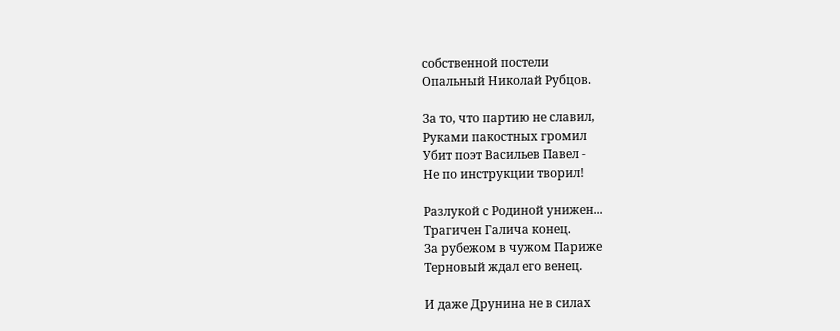собственной постели
Опальный Николай Рубцов.

За то, что партию не славил,
Руками пакостных громил
Убит поэт Васильев Павел -
Не по инструкции творил!

Разлукой с Родиной унижен...
Трагичен Галича конец.
За рубежом в чужом Париже
Терновый ждал его венец.

И даже Друнина не в силах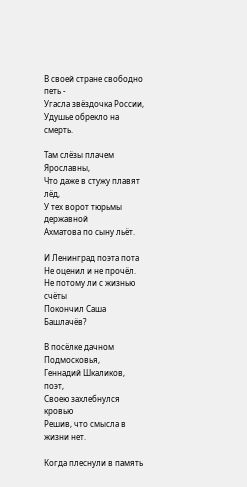В своей стране свободно петь -
Угасла звёздочка России,
Удушье обрекло на смерть.

Там слёзы плачем Ярославны,
Что даже в стужу плавят лёд,
У тех ворот тюрьмы державной
Ахматова по сыну льёт.

И Ленинград поэта пота
Не оценил и не прочёл.
Не потому ли с жизнью счёты
Покончил Саша Башлачёв?

В посёлке дачном Подмосковья,
Геннадий Шкаликов, поэт,
Своею захлебнулся кровью
Решив, что смысла в жизни нет.

Когда плеснули в память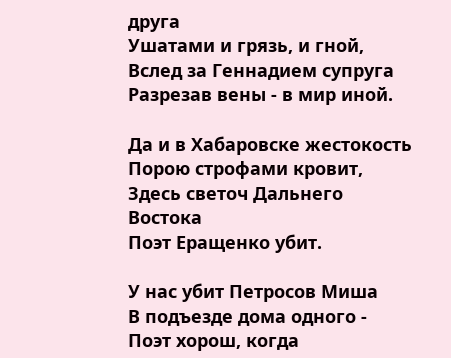друга
Ушатами и грязь, и гной,
Вслед за Геннадием супруга
Разрезав вены - в мир иной.

Да и в Хабаровске жестокость
Порою строфами кровит,
Здесь светоч Дальнего Востока
Поэт Еращенко убит.

У нас убит Петросов Миша
В подъезде дома одного -
Поэт хорош, когда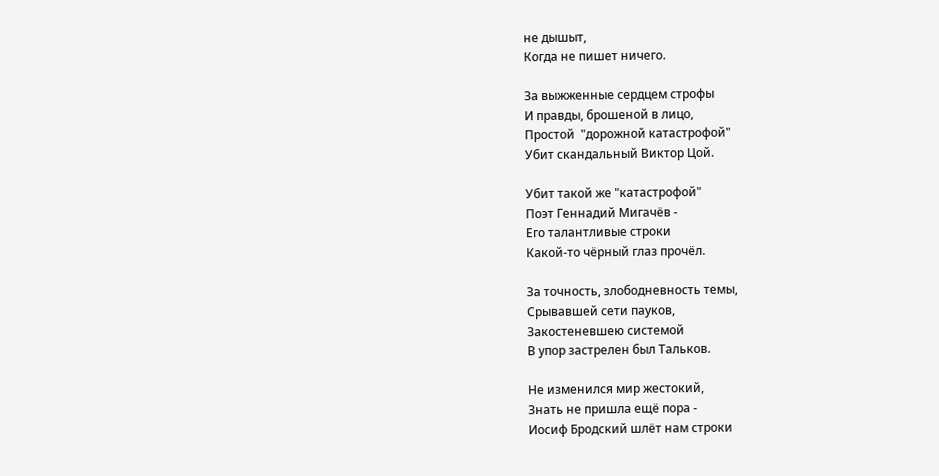не дышыт,
Когда не пишет ничего.

За выжженные сердцем строфы
И правды, брошеной в лицо,
Простой  "дорожной катастрофой"
Убит скандальный Виктор Цой.

Убит такой же "катастрофой"
Поэт Геннадий Мигачёв -
Его талантливые строки
Какой-то чёрный глаз прочёл.

За точность, злободневность темы,
Срывавшей сети пауков,
Закостеневшею системой
В упор застрелен был Тальков.

Не изменился мир жестокий,
Знать не пришла ещё пора -
Иосиф Бродский шлёт нам строки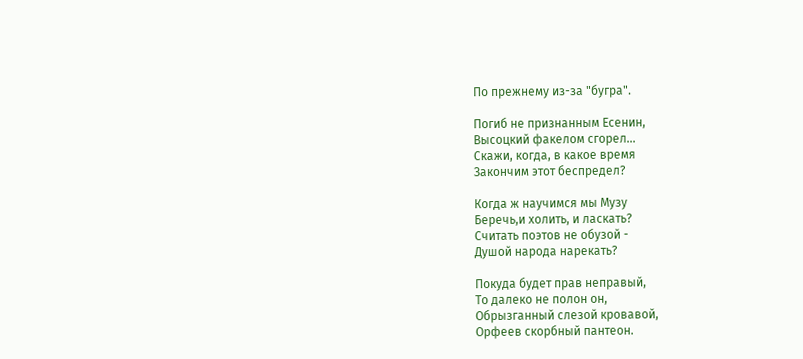По прежнему из-за "бугра".

Погиб не признанным Есенин,
Высоцкий факелом сгорел...
Скажи, когда, в какое время
Закончим этот беспредел?

Когда ж научимся мы Музу
Беречь,и холить, и ласкать?
Считать поэтов не обузой -
Душой народа нарекать?

Покуда будет прав неправый,
То далеко не полон он,
Обрызганный слезой кровавой,
Орфеев скорбный пантеон.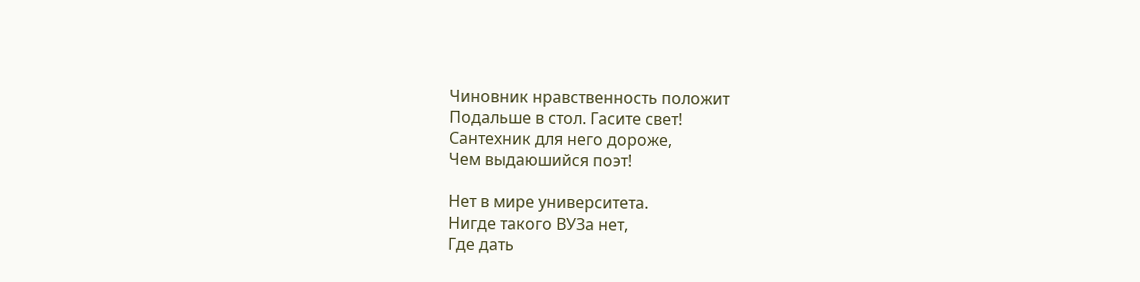Чиновник нравственность положит
Подальше в стол. Гасите свет!
Сантехник для него дороже,
Чем выдаюшийся поэт!

Нет в мире университета.
Нигде такого ВУЗа нет,
Где дать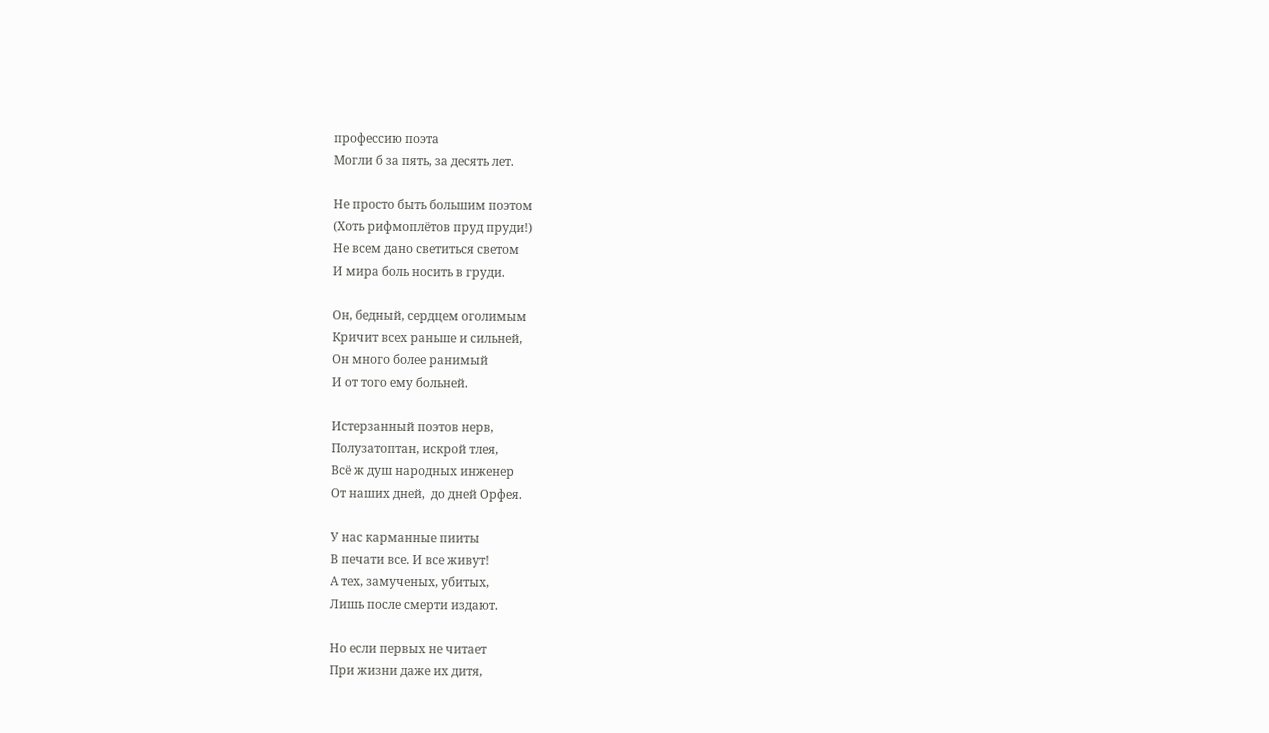профессию поэта
Могли б за пять, за десять лет.

Не просто быть большим поэтом
(Хоть рифмоплётов пруд пруди!)
Не всем дано светиться светом
И мира боль носить в груди.

Он, бедный, сердцем оголимым
Кричит всех раньше и сильней,
Он много более ранимый
И от того ему больней.

Истерзанный поэтов нерв,
Полузатоптан, искрой тлея,
Всё ж душ народных инженер
От наших дней,  до дней Орфея.

У нас карманные пииты
В печати все. И все живут!
А тех, замученых, убитых,
Лишь после смерти издают.

Но если первых не читает
При жизни даже их дитя,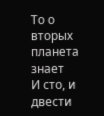То о вторых планета знает
И сто, и двести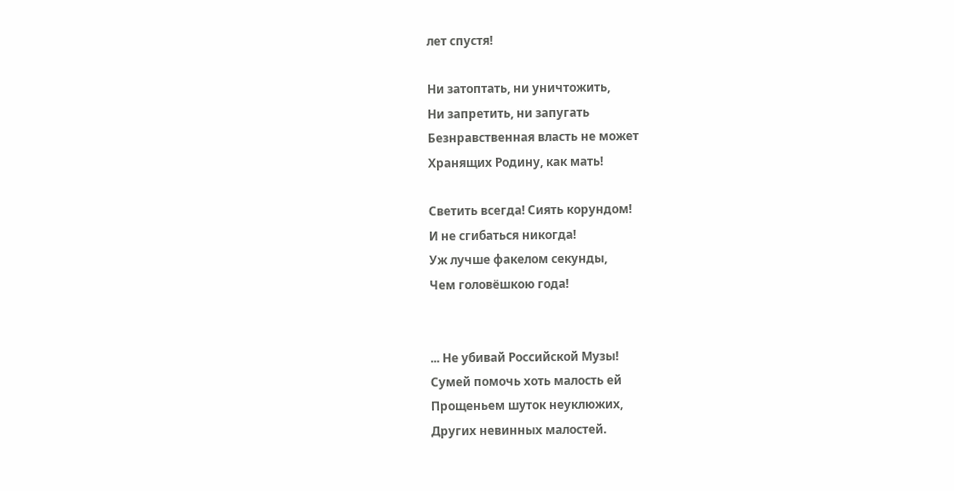лет спустя!

Ни затоптать, ни уничтожить,
Ни запретить, ни запугать
Безнравственная власть не может
Хранящих Родину, как мать!

Светить всегда! Сиять корундом!
И не сгибаться никогда!
Уж лучше факелом секунды,
Чем головёшкою года!


... Не убивай Российской Музы!
Сумей помочь хоть малость ей
Прощеньем шуток неуклюжих,
Других невинных малостей.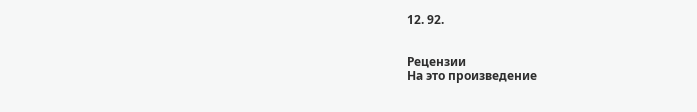12. 92.


Рецензии
На это произведение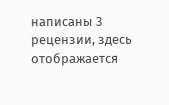написаны 3 рецензии, здесь отображается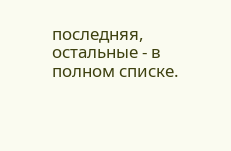последняя, остальные - в полном списке.